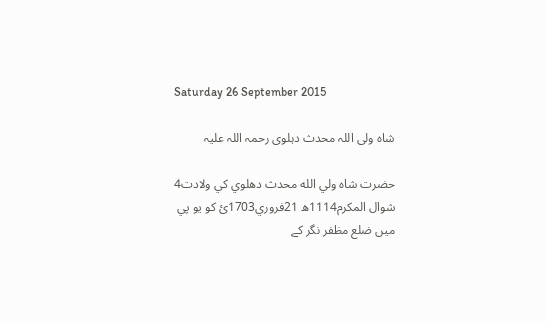Saturday 26 September 2015

شاہ ولی اللہ محدث دہلوی رحمہ اللہ علیہ

حضرت شاه ولي الله محدث دهلوي كي ولادت4 شوال المكرم1114ھ 21فروري1703ئ كو يو پي ميں ضلع مظفر نگر كے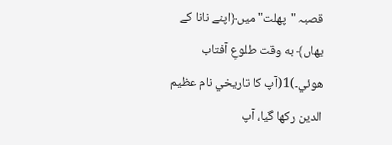قصبہ "پھلت" ميں﴿اپنے نانا كے يهاں﴾ به وقت طلوعِ آفتاب هوئي۔)1(آپ كا تاريخي نام عظيم الدين ركھا گيا، آپ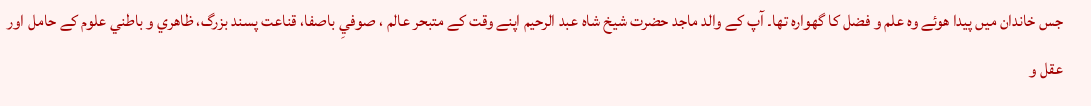جس خاندان ميں پيدا هوئے وه علم و فضل كا گهواره تھا۔ آپ كے والد ماجد حضرت شيخ شاه عبد الرحيم اپنے وقت كے متبحر عالم ، صوفيِ باصفا، قناعت پسند بزرگ، ظاهري و باطني علوم كے حامل اور عقل و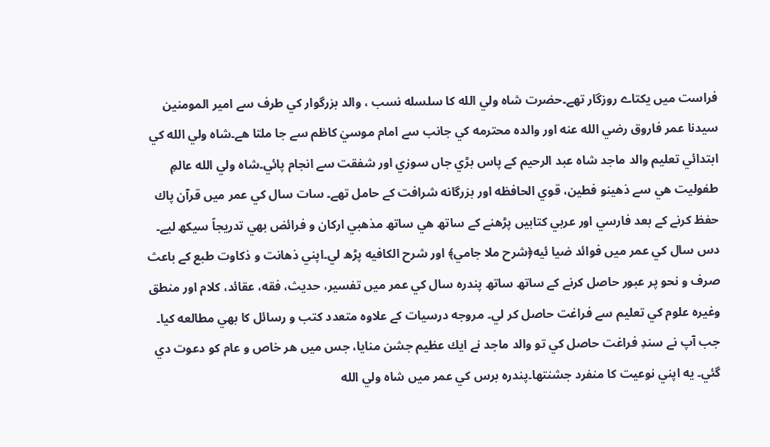فراست ميں يكتاے روزگار تھے۔حضرت شاه ولي الله كا سلسله نسب ، والد بزرگوار كي طرف سے امير المومنين سيدنا عمر فاروق رضي الله عنه اور والده محترمه كي جانب سے امام موسيٰ كاظم سے جا ملتا هے۔شاه ولي الله كي ابتدائي تعليم والد ماجد شاه عبد الرحيم كے پاس بڑي جاں سوزي اور شفقت سے انجام پائي۔شاه ولي الله عالمِ طفوليت هي سے ذهينو فطين، قوي الحافظه اور بزرگانه شرافت كے حامل تھے۔ سات سال كي عمر ميں قرآن پاك حفظ كرنے كے بعد فارسي اور عربي كتابيں پڑھنے كے ساتھ هي ساتھ مذهبي اركان و فرائض بھي تدريجاً سيكھ ليے۔ دس سال كي عمر ميں فوائد ضيا ئيه﴿شرح ملا جامي﴾ اور شرح الكافيه پڑھ لي۔اپني ذهانت و ذكاوت طبع كے باعث صرف و نحو پر عبور حاصل كرنے كے ساتھ ساتھ پندره سال كي عمر ميں تفسير، حديث، فقه، عقائد، كلام اور منطق وغيره علوم كي تعليم سے فراغت حاصل كر لي۔ مروجه درسيات كے علاوه متعدد كتب و رسائل كا بھي مطالعه كيا۔ جب آپ نے سندِ فراغت حاصل كي تو والد ماجد نے ايك عظيم جشن منايا، جس ميں هر خاص و عام كو دعوت دي گئي۔ يه اپني نوعيت كا منفرد جشنتھا۔پندره برس كي عمر ميں شاه ولي الله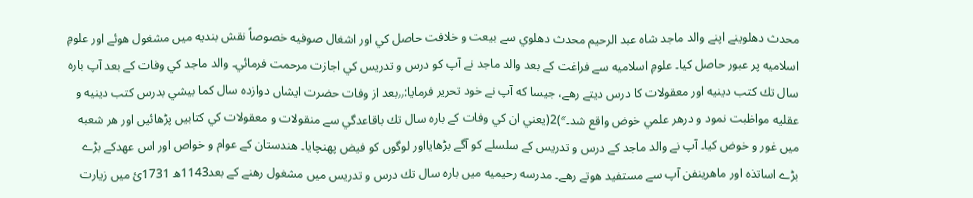محدث دهلوينے اپنے والد ماجد شاه عبد الرحيم محدث دهلوي سے بيعت و خلافت حاصل كي اور اشغال صوفيه خصوصاً نقش بنديه ميں مشغول هوئے اور علومِ اسلاميه پر عبور حاصل كيا۔ علومِ اسلاميه سے فراغت كے بعد والد ماجد نے آپ كو درس و تدريس كي اجازت مرحمت فرمائي۔ والد ماجد كي وفات كے بعد آپ باره سال تك كتب دينيه اور معقولات كا درس ديتے رهے، جيسا كه آپ نے خود تحرير فرمايا:٫٫بعد از وفات حضرت ايشاں دوازده سال كما بيشي بدرس كتب دينيه و عقليه مواظبت نمود و درهر علمي خوض واقع شد۔٬٬)2(يعني ان كي وفات كے باره سال تك باقاعدگي سے منقولات و معقولات كي كتابيں پڑھائيں اور هر شعبه ميں غور و خوض كيا۔ آپ نے والد ماجد كے درس و تدريس كے سلسلے كو آگے بڑھايااور لوگوں كو فيض پهنچايا۔ هندستان كے عوام و خواص اور اس عهدكے بڑے بڑے اساتذه اور ماهرينفن آپ سے مستفيد هوتے رهے۔ مدرسه رحيميه ميں باره سال تك درس و تدريس ميں مشغول رهنے كے بعد1143ھ 1731ئ ميں زيارت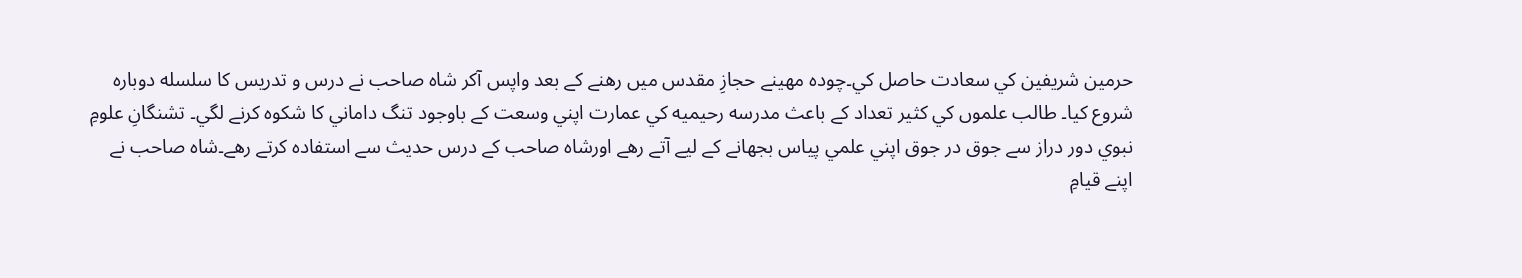حرمين شريفين كي سعادت حاصل كي۔چوده مهينے حجازِ مقدس ميں رهنے كے بعد واپس آكر شاه صاحب نے درس و تدريس كا سلسله دوباره شروع كيا۔ طالب علموں كي كثير تعداد كے باعث مدرسه رحيميه كي عمارت اپني وسعت كے باوجود تنگ داماني كا شكوه كرنے لگي۔ تشنگانِ علومِ نبوي دور دراز سے جوق در جوق اپني علمي پياس بجھانے كے ليے آتے رهے اورشاه صاحب كے درس حديث سے استفاده كرتے رهے۔شاه صاحب نے اپنے قيامِ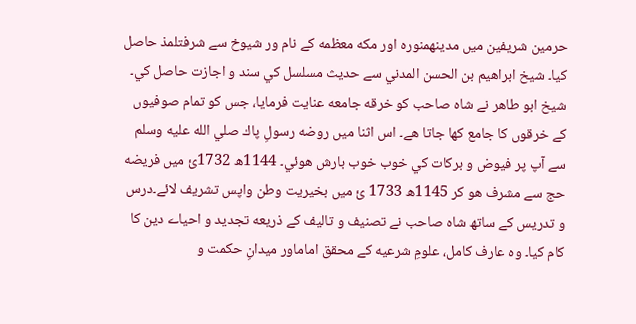حرمين شريفين ميں مدينهمنوره اور مكه معظمه كے نام ور شيوخ سے شرفتلمذ حاصل كيا۔ شيخ ابراهيم بن الحسن المدني سے حديث مسلسل كي سند و اجازت حاصل كي۔ شيخ ابو طاهر نے شاه صاحب كو خرقه جامعه عنايت فرمايا، جس كو تمام صوفيوں كے خرقوں كا جامع كها جاتا هے۔ اس اثنا ميں روضه رسولِ پاك صلي الله عليه وسلم سے آپ پر فيوض و بركات كي خوب خوب بارش هوئي۔ 1144ھ 1732ئ ميں فريضه حج سے مشرف هو كر 1145ھ 1733 ئ ميں بخيريت وطن واپس تشريف لائے۔درس و تدريس كے ساتھ شاه صاحب نے تصنيف و تاليف كے ذريعه تجديد و احياے دين كا كام كيا۔ وه عارف كامل، علومِ شرعيه كے محقق اماماور ميدانِ حكمت و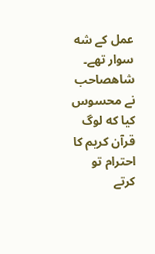عمل كے شه سوار تھے۔ شاهصاحب نے محسوس كيا كه لوگ قرآن كريم كا احترام تو كرتے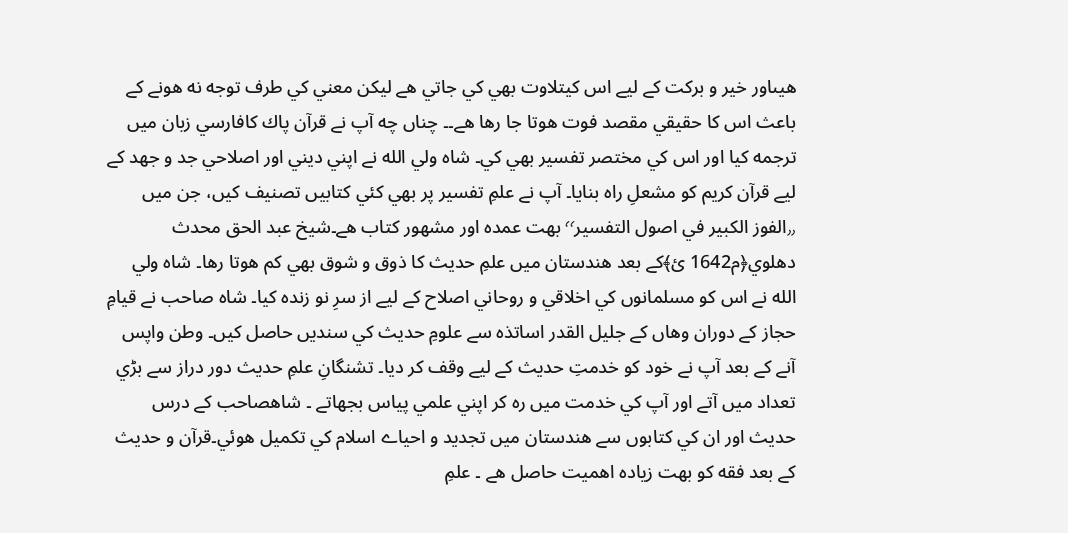هيںاور خير و بركت كے ليے اس كيتلاوت بھي كي جاتي هے ليكن معني كي طرف توجه نه هونے كے باعث اس كا حقيقي مقصد فوت هوتا جا رها هے۔۔ چناں چه آپ نے قرآن پاك كافارسي زبان ميں ترجمه كيا اور اس كي مختصر تفسير بھي كي۔ شاه ولي الله نے اپني ديني اور اصلاحي جد و جهد كے ليے قرآن كريم كو مشعلِ راه بنايا۔ آپ نے علمِ تفسير پر بھي كئي كتابيں تصنيف كيں، جن ميں ٫٫الفوز الكبير في اصول التفسير٬٬ بهت عمده اور مشهور كتاب هے۔شيخ عبد الحق محدث دهلوي﴿م1642 ئ﴾كے بعد هندستان ميں علمِ حديث كا ذوق و شوق بھي كم هوتا رها۔ شاه ولي الله نے اس كو مسلمانوں كي اخلاقي و روحاني اصلاح كے ليے از سرِ نو زنده كيا۔ شاه صاحب نے قيامِ حجاز كے دوران وهاں كے جليل القدر اساتذه سے علومِ حديث كي سنديں حاصل كيں۔ وطن واپس آنے كے بعد آپ نے خود كو خدمتِ حديث كے ليے وقف كر ديا۔ تشنگانِ علمِ حديث دور دراز سے بڑي تعداد ميں آتے اور آپ كي خدمت ميں ره كر اپني علمي پياس بجھاتے ۔ شاهصاحب كے درس حديث اور ان كي كتابوں سے هندستان ميں تجديد و احياے اسلام كي تكميل هوئي۔قرآن و حديث كے بعد فقه كو بهت زياده اهميت حاصل هے ۔ علمِ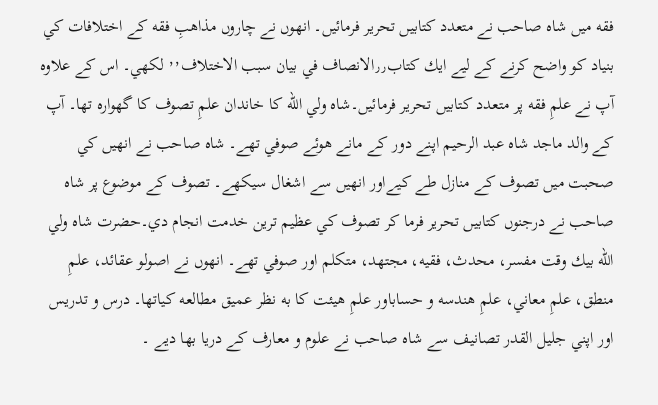فقه ميں شاه صاحب نے متعدد كتابيں تحرير فرمائيں۔ انھوں نے چاروں مذاهبِ فقه كے اختلافات كي بنياد كو واضح كرنے كے ليے ايك كتاب٫٫الانصاف في بيان سبب الاختلاف٬٬ لكھي۔ اس كے علاوه آپ نے علمِ فقه پر متعدد كتابيں تحرير فرمائيں۔شاه ولي الله كا خاندان علمِ تصوف كا گهواره تھا۔ آپ كے والد ماجد شاه عبد الرحيم اپنے دور كے مانے هوئے صوفي تھے۔ شاه صاحب نے انھيں كي صحبت ميں تصوف كے منازل طے كيےاور انھيں سے اشغال سيكھے۔ تصوف كے موضوع پر شاه صاحب نے درجنوں كتابيں تحرير فرما كر تصوف كي عظيم ترين خدمت انجام دي۔حضرت شاه ولي الله بيك وقت مفسر، محدث، فقيه، مجتهد، متكلم اور صوفي تھے۔ انھوں نے اصولو عقائد، علمِ منطق، علمِ معاني، علمِ هندسه و حساباور علمِ هيئت كا به نظر عميق مطالعه كياتھا۔ درس و تدريس اور اپني جليل القدر تصانيف سے شاه صاحب نے علوم و معارف كے دريا بها ديے ۔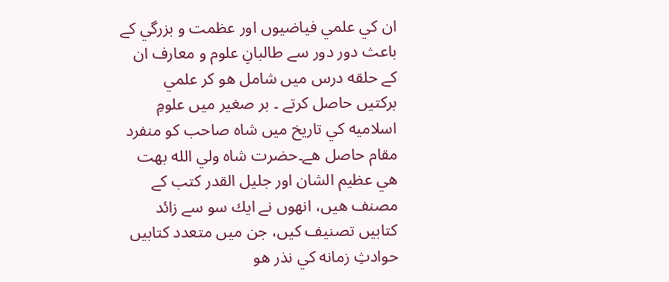ان كي علمي فياضيوں اور عظمت و بزرگي كے باعث دور دور سے طالبانِ علوم و معارف ان كے حلقه درس ميں شامل هو كر علمي بركتيں حاصل كرتے ۔ بر صغير ميں علومِ اسلاميه كي تاريخ ميں شاه صاحب كو منفرد مقام حاصل هے۔حضرت شاه ولي الله بهت هي عظيم الشان اور جليل القدر كتب كے مصنف هيں، انھوں نے ايك سو سے زائد كتابيں تصنيف كيں، جن ميں متعدد كتابيں حوادثِ زمانه كي نذر هو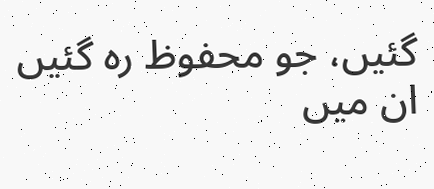گئيں، جو محفوظ ره گئيں ان ميں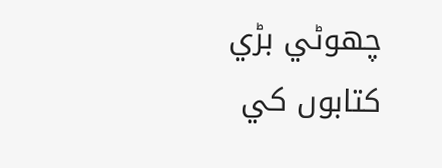چھوٹي بڑي كتابوں كي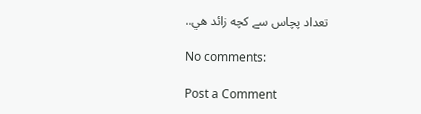تعداد پچاس سے كچه زائد هي..

No comments:

Post a Comment